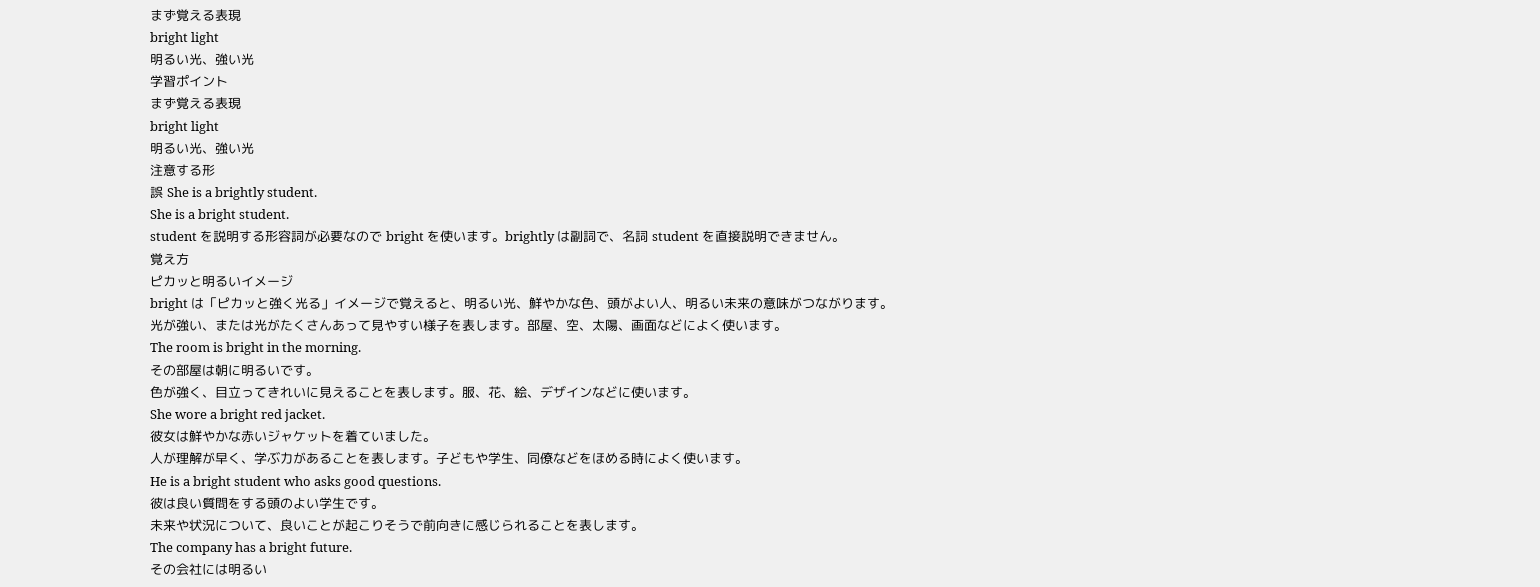まず覚える表現
bright light
明るい光、強い光
学習ポイント
まず覚える表現
bright light
明るい光、強い光
注意する形
誤 She is a brightly student.
She is a bright student.
student を説明する形容詞が必要なので bright を使います。brightly は副詞で、名詞 student を直接説明できません。
覚え方
ピカッと明るいイメージ
bright は「ピカッと強く光る」イメージで覚えると、明るい光、鮮やかな色、頭がよい人、明るい未来の意味がつながります。
光が強い、または光がたくさんあって見やすい様子を表します。部屋、空、太陽、画面などによく使います。
The room is bright in the morning.
その部屋は朝に明るいです。
色が強く、目立ってきれいに見えることを表します。服、花、絵、デザインなどに使います。
She wore a bright red jacket.
彼女は鮮やかな赤いジャケットを着ていました。
人が理解が早く、学ぶ力があることを表します。子どもや学生、同僚などをほめる時によく使います。
He is a bright student who asks good questions.
彼は良い質問をする頭のよい学生です。
未来や状況について、良いことが起こりそうで前向きに感じられることを表します。
The company has a bright future.
その会社には明るい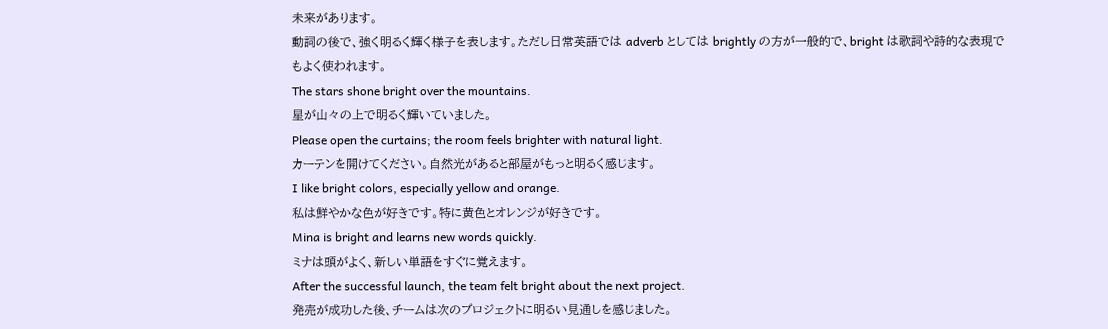未来があります。
動詞の後で、強く明るく輝く様子を表します。ただし日常英語では adverb としては brightly の方が一般的で、bright は歌詞や詩的な表現でもよく使われます。
The stars shone bright over the mountains.
星が山々の上で明るく輝いていました。
Please open the curtains; the room feels brighter with natural light.
カーテンを開けてください。自然光があると部屋がもっと明るく感じます。
I like bright colors, especially yellow and orange.
私は鮮やかな色が好きです。特に黄色とオレンジが好きです。
Mina is bright and learns new words quickly.
ミナは頭がよく、新しい単語をすぐに覚えます。
After the successful launch, the team felt bright about the next project.
発売が成功した後、チームは次のプロジェクトに明るい見通しを感じました。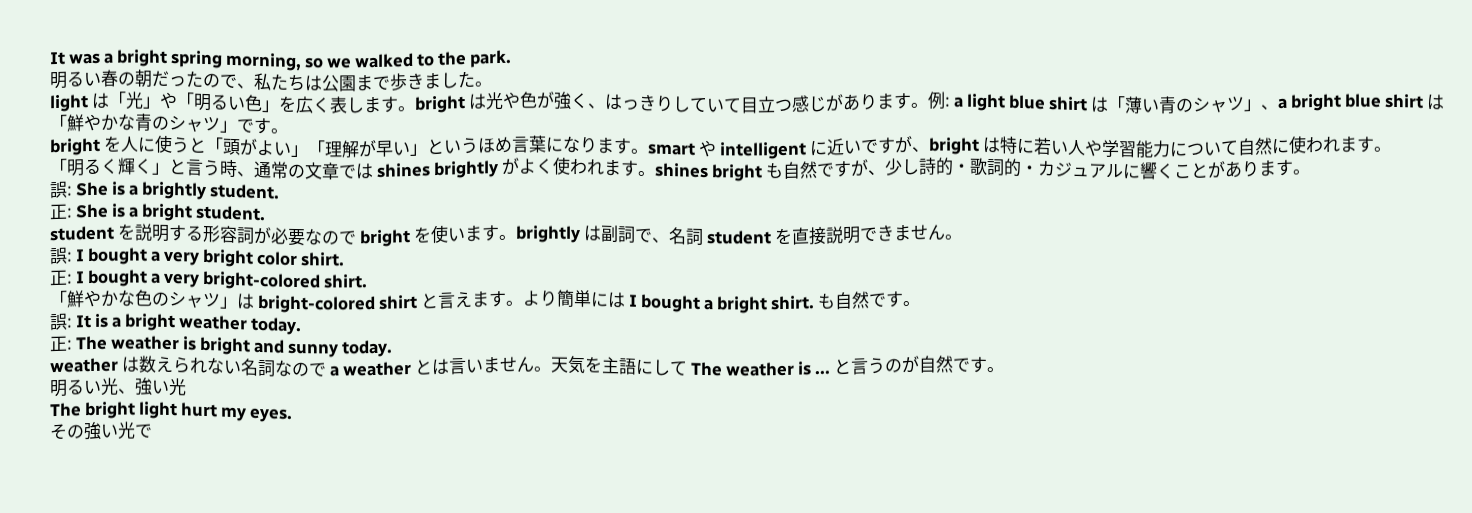It was a bright spring morning, so we walked to the park.
明るい春の朝だったので、私たちは公園まで歩きました。
light は「光」や「明るい色」を広く表します。bright は光や色が強く、はっきりしていて目立つ感じがあります。例: a light blue shirt は「薄い青のシャツ」、a bright blue shirt は「鮮やかな青のシャツ」です。
bright を人に使うと「頭がよい」「理解が早い」というほめ言葉になります。smart や intelligent に近いですが、bright は特に若い人や学習能力について自然に使われます。
「明るく輝く」と言う時、通常の文章では shines brightly がよく使われます。shines bright も自然ですが、少し詩的・歌詞的・カジュアルに響くことがあります。
誤: She is a brightly student.
正: She is a bright student.
student を説明する形容詞が必要なので bright を使います。brightly は副詞で、名詞 student を直接説明できません。
誤: I bought a very bright color shirt.
正: I bought a very bright-colored shirt.
「鮮やかな色のシャツ」は bright-colored shirt と言えます。より簡単には I bought a bright shirt. も自然です。
誤: It is a bright weather today.
正: The weather is bright and sunny today.
weather は数えられない名詞なので a weather とは言いません。天気を主語にして The weather is ... と言うのが自然です。
明るい光、強い光
The bright light hurt my eyes.
その強い光で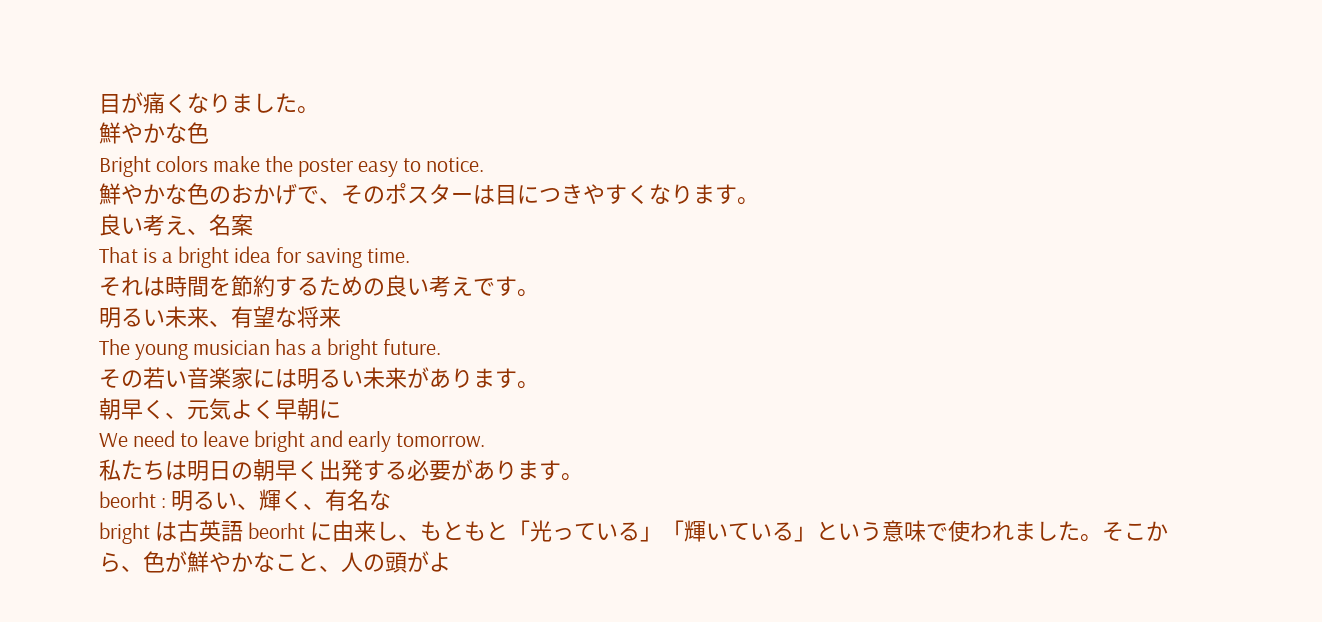目が痛くなりました。
鮮やかな色
Bright colors make the poster easy to notice.
鮮やかな色のおかげで、そのポスターは目につきやすくなります。
良い考え、名案
That is a bright idea for saving time.
それは時間を節約するための良い考えです。
明るい未来、有望な将来
The young musician has a bright future.
その若い音楽家には明るい未来があります。
朝早く、元気よく早朝に
We need to leave bright and early tomorrow.
私たちは明日の朝早く出発する必要があります。
beorht : 明るい、輝く、有名な
bright は古英語 beorht に由来し、もともと「光っている」「輝いている」という意味で使われました。そこから、色が鮮やかなこと、人の頭がよ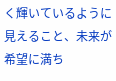く輝いているように見えること、未来が希望に満ち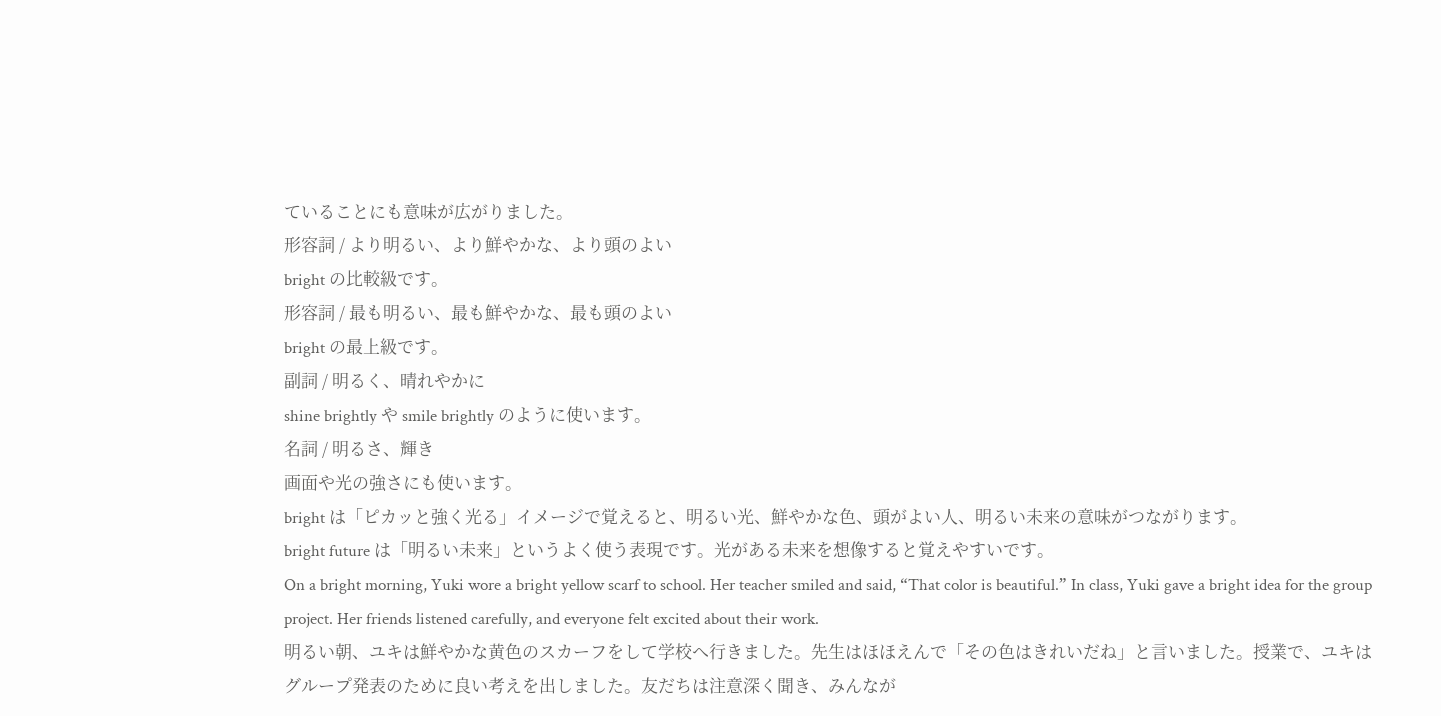ていることにも意味が広がりました。
形容詞 / より明るい、より鮮やかな、より頭のよい
bright の比較級です。
形容詞 / 最も明るい、最も鮮やかな、最も頭のよい
bright の最上級です。
副詞 / 明るく、晴れやかに
shine brightly や smile brightly のように使います。
名詞 / 明るさ、輝き
画面や光の強さにも使います。
bright は「ピカッと強く光る」イメージで覚えると、明るい光、鮮やかな色、頭がよい人、明るい未来の意味がつながります。
bright future は「明るい未来」というよく使う表現です。光がある未来を想像すると覚えやすいです。
On a bright morning, Yuki wore a bright yellow scarf to school. Her teacher smiled and said, “That color is beautiful.” In class, Yuki gave a bright idea for the group project. Her friends listened carefully, and everyone felt excited about their work.
明るい朝、ユキは鮮やかな黄色のスカーフをして学校へ行きました。先生はほほえんで「その色はきれいだね」と言いました。授業で、ユキはグループ発表のために良い考えを出しました。友だちは注意深く聞き、みんなが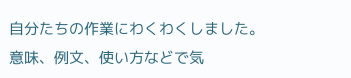自分たちの作業にわくわくしました。
意味、例文、使い方などで気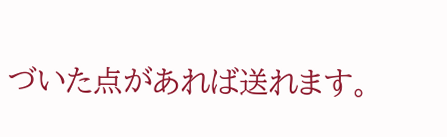づいた点があれば送れます。